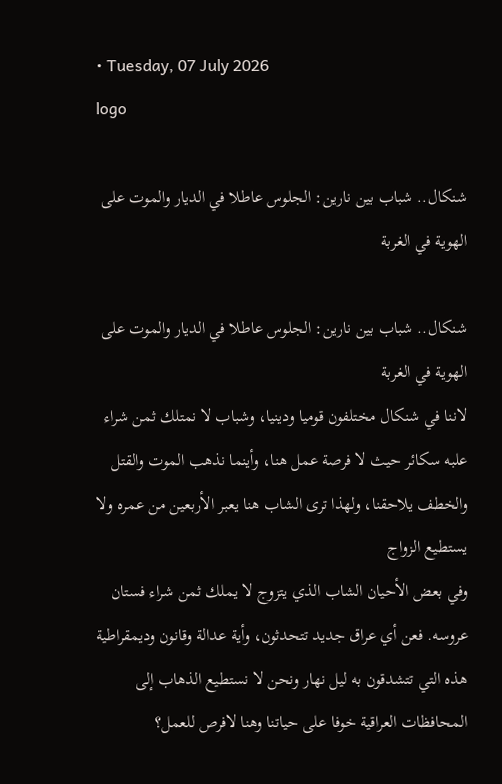• Tuesday, 07 July 2026
logo

شنكال.. شباب بين نارين: الجلوس عاطلا في الديار والموت على الهوية في الغربة

شنكال.. شباب بين نارين: الجلوس عاطلا في الديار والموت على الهوية في الغربة
لاننا في شنكال مختلفون قوميا ودينيا، وشباب لا نمتلك ثمن شراء علبه سكائر حيث لا فرصة عمل هنا، وأينما نذهب الموت والقتل والخطف يلاحقنا، ولهذا ترى الشاب هنا يعبر الأربعين من عمره ولا يستطيع الزواج
وفي بعض الأحيان الشاب الذي يتزوج لا يملك ثمن شراء فستان عروسه. فعن أي عراق جديد تتحدثون، وأية عدالة وقانون وديمقراطية هذه التي تتشدقون به ليل نهار ونحن لا نستطيع الذهاب إلى المحافظات العراقية خوفا على حياتنا وهنا لافرص للعمل؟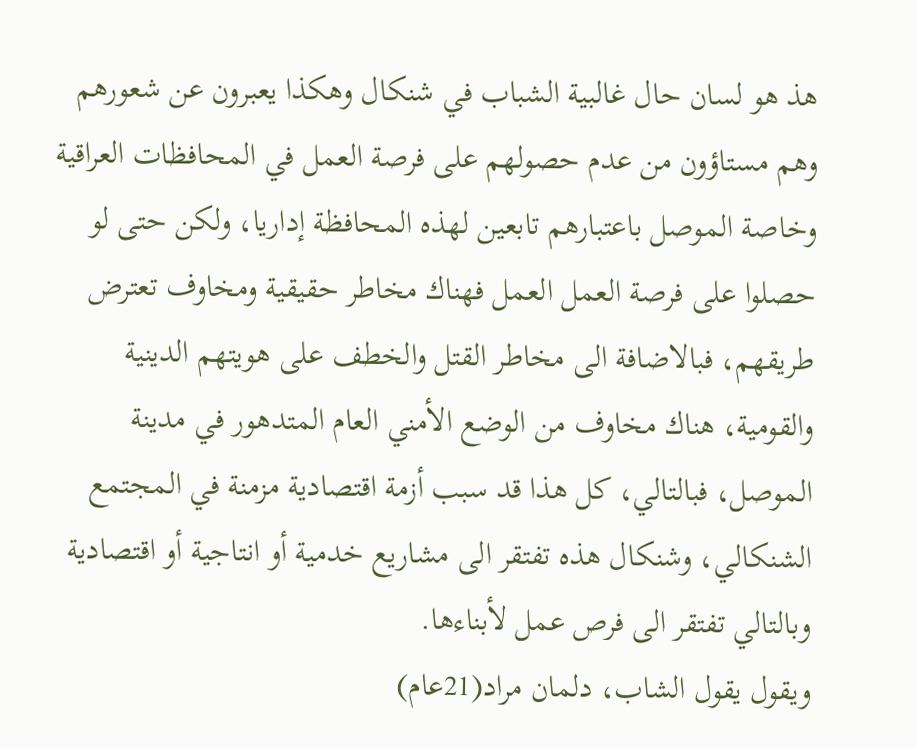هذ هو لسان حال غالبية الشباب في شنكال وهكذا يعبرون عن شعورهم وهم مستاؤون من عدم حصولهم على فرصة العمل في المحافظات العراقية وخاصة الموصل باعتبارهم تابعين لهذه المحافظة إداريا، ولكن حتى لو حصلوا على فرصة العمل العمل فهناك مخاطر حقيقية ومخاوف تعترض طريقهم، فبالاضافة الى مخاطر القتل والخطف على هويتهم الدينية والقومية، هناك مخاوف من الوضع الأمني العام المتدهور في مدينة الموصل، فبالتالي، كل هذا قد سبب أزمة اقتصادية مزمنة في المجتمع الشنكالي، وشنكال هذه تفتقر الى مشاريع خدمية أو انتاجية أو اقتصادية وبالتالي تفتقر الى فرص عمل لأبناءها.
ويقول يقول الشاب، دلمان مراد(21عام)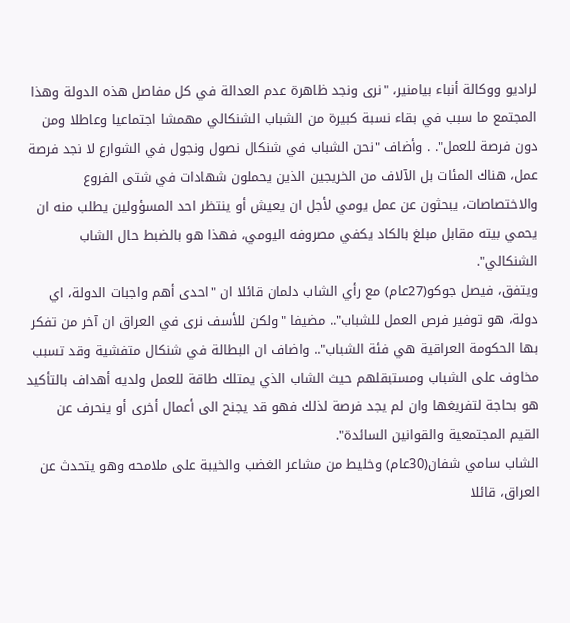لراديو ووكالة أنباء بيامنير، "نرى ونجد ظاهرة عدم العدالة في كل مفاصل هذه الدولة وهذا المجتمع ما سبب في بقاء نسبة كبيرة من الشباب الشنكالي مهمشا اجتماعيا وعاطلا ومن دون فرصة للعمل". . وأضاف "نحن الشباب في شنكال نصول ونجول في الشوارع لا نجد فرصة عمل، هناك المئات بل الآلاف من الخريجين الذين يحملون شهادات في شتى الفروع والاختصاصات، يبحثون عن عمل يومي لأجل ان يعيش أو ينتظر احد المسؤولين يطلب منه ان يحمي بيته مقابل مبلغ بالكاد يكفي مصروفه اليومي، فهذا هو بالضبط حال الشاب الشنكالي".
ويتفق، فيصل جوكو(27عام) مع رأي الشاب دلمان قائلا ان "احدى أهم واجبات الدولة، اي دولة، هو توفير فرص العمل للشباب".. مضيفا "ولكن للأسف نرى في العراق ان آخر من تفكر بها الحكومة العراقية هي فئة الشباب".. واضاف ان البطالة في شنكال متفشية وقد تسبب مخاوف على الشباب ومستبقلهم حيث الشاب الذي يمتلك طاقة للعمل ولديه أهداف بالتأكيد هو بحاجة لتفريغها وان لم يجد فرصة لذلك فهو قد يجنح الى أعمال أخرى أو ينحرف عن القيم المجتمعية والقوانين السائدة".
الشاب سامي شفان(30عام) وخليط من مشاعر الغضب والخيبة على ملامحه وهو يتحدث عن العراق، قائلا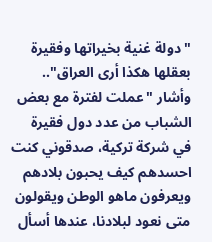"دولة غنية بخيراتها وفقيرة بعقلها هكذا أرى العراق".. وأشار "عملت لفترة مع بعض الشباب من عدد دول فقيرة في شركة تركية، صدقوني كنت احسدهم كيف يحبون بلادهم ويعرفون ماهو الوطن ويقولون متى نعود لبلادنا، عندها أسأل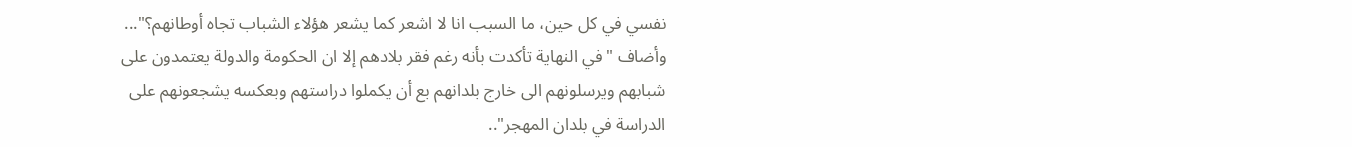نفسي في كل حين، ما السبب انا لا اشعر كما يشعر هؤلاء الشباب تجاه أوطانهم؟"... وأضاف "في النهاية تأكدت بأنه رغم فقر بلادهم إلا ان الحكومة والدولة يعتمدون على شبابهم ويرسلونهم الى خارج بلدانهم بع أن يكملوا دراستهم وبعكسه يشجعونهم على الدراسة في بلدان المهجر"..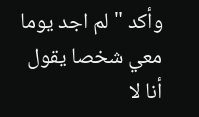وأكد "لم اجد يوما معي شخصا يقول أنا لا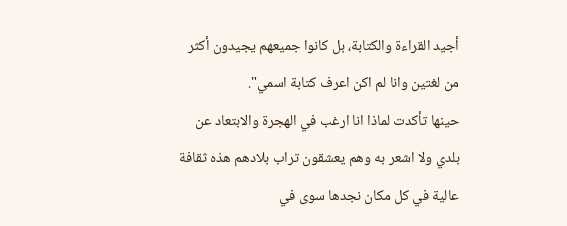أجيد القراءة والكتابة، بل كانوا جميعهم يجيدون أكثر من لغتين وانا لم اكن اعرف كتابة اسمي".
حينها تأكدت لماذا انا ارغب في الهجرة والابتعاد عن بلدي ولا اشعر به وهم يعشقون تراب بلادهم هذه ثقافة عالية في كل مكان نجدها سوى في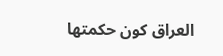العراق كون حكمتها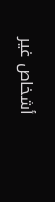أشخاص غير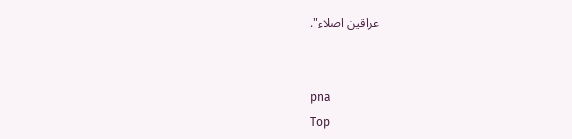عراقين اصلاء".


pna
Top